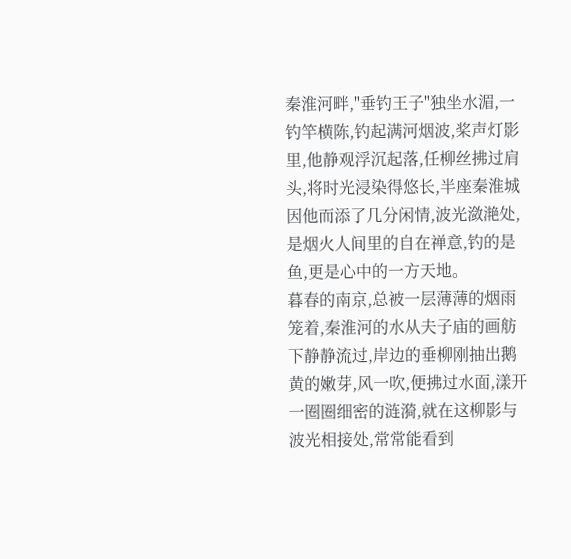秦淮河畔,"垂钓王子"独坐水湄,一钓竿横陈,钓起满河烟波,桨声灯影里,他静观浮沉起落,任柳丝拂过肩头,将时光浸染得悠长,半座秦淮城因他而添了几分闲情,波光潋滟处,是烟火人间里的自在禅意,钓的是鱼,更是心中的一方天地。
暮春的南京,总被一层薄薄的烟雨笼着,秦淮河的水从夫子庙的画舫下静静流过,岸边的垂柳刚抽出鹅黄的嫩芽,风一吹,便拂过水面,漾开一圈圈细密的涟漪,就在这柳影与波光相接处,常常能看到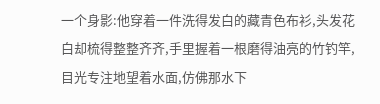一个身影:他穿着一件洗得发白的藏青色布衫,头发花白却梳得整整齐齐,手里握着一根磨得油亮的竹钓竿,目光专注地望着水面,仿佛那水下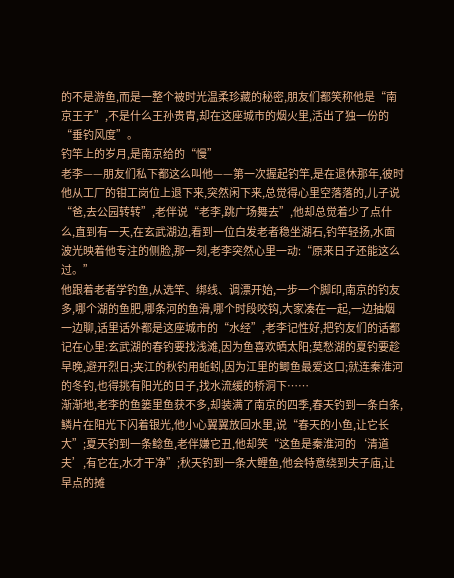的不是游鱼,而是一整个被时光温柔珍藏的秘密,朋友们都笑称他是“南京王子”,不是什么王孙贵胄,却在这座城市的烟火里,活出了独一份的“垂钓风度”。
钓竿上的岁月,是南京给的“慢”
老李——朋友们私下都这么叫他——第一次握起钓竿,是在退休那年,彼时他从工厂的钳工岗位上退下来,突然闲下来,总觉得心里空落落的,儿子说“爸,去公园转转”,老伴说“老李,跳广场舞去”,他却总觉着少了点什么,直到有一天,在玄武湖边,看到一位白发老者稳坐湖石,钓竿轻扬,水面波光映着他专注的侧脸,那一刻,老李突然心里一动:“原来日子还能这么过。”
他跟着老者学钓鱼,从选竿、绑线、调漂开始,一步一个脚印,南京的钓友多,哪个湖的鱼肥,哪条河的鱼滑,哪个时段咬钩,大家凑在一起,一边抽烟一边聊,话里话外都是这座城市的“水经”,老李记性好,把钓友们的话都记在心里:玄武湖的春钓要找浅滩,因为鱼喜欢晒太阳;莫愁湖的夏钓要趁早晚,避开烈日;夹江的秋钓用蚯蚓,因为江里的鲫鱼最爱这口;就连秦淮河的冬钓,也得挑有阳光的日子,找水流缓的桥洞下……
渐渐地,老李的鱼篓里鱼获不多,却装满了南京的四季,春天钓到一条白条,鳞片在阳光下闪着银光,他小心翼翼放回水里,说“春天的小鱼,让它长大”;夏天钓到一条鲶鱼,老伴嫌它丑,他却笑“这鱼是秦淮河的‘清道夫’,有它在,水才干净”;秋天钓到一条大鲤鱼,他会特意绕到夫子庙,让早点的摊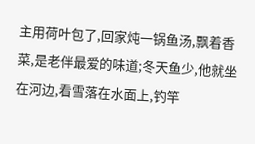主用荷叶包了,回家炖一锅鱼汤,飘着香菜,是老伴最爱的味道;冬天鱼少,他就坐在河边,看雪落在水面上,钓竿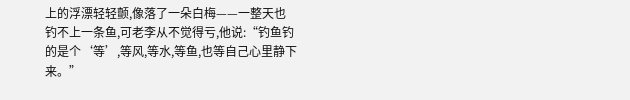上的浮漂轻轻颤,像落了一朵白梅——一整天也钓不上一条鱼,可老李从不觉得亏,他说:“钓鱼钓的是个‘等’,等风,等水,等鱼,也等自己心里静下来。”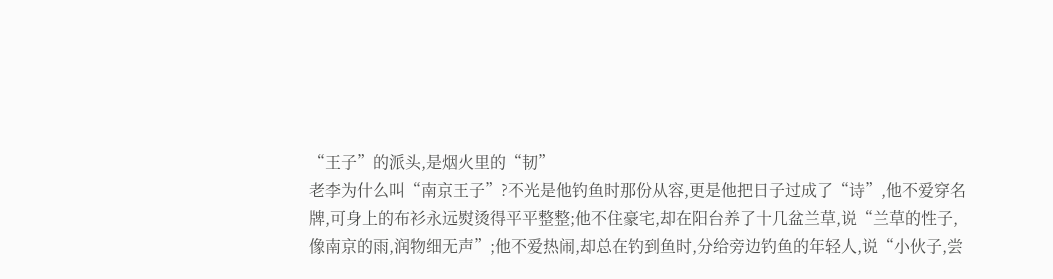“王子”的派头,是烟火里的“韧”
老李为什么叫“南京王子”?不光是他钓鱼时那份从容,更是他把日子过成了“诗”,他不爱穿名牌,可身上的布衫永远熨烫得平平整整;他不住豪宅,却在阳台养了十几盆兰草,说“兰草的性子,像南京的雨,润物细无声”;他不爱热闹,却总在钓到鱼时,分给旁边钓鱼的年轻人,说“小伙子,尝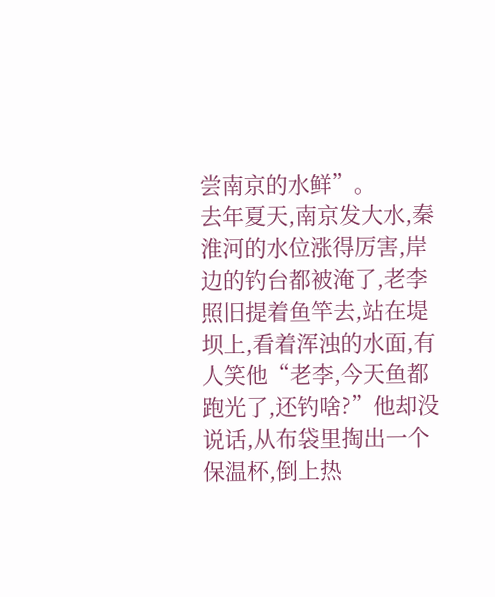尝南京的水鲜”。
去年夏天,南京发大水,秦淮河的水位涨得厉害,岸边的钓台都被淹了,老李照旧提着鱼竿去,站在堤坝上,看着浑浊的水面,有人笑他“老李,今天鱼都跑光了,还钓啥?”他却没说话,从布袋里掏出一个保温杯,倒上热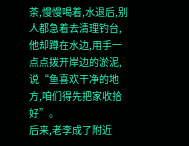茶,慢慢喝着,水退后,别人都急着去清理钓台,他却蹲在水边,用手一点点拨开岸边的淤泥,说“鱼喜欢干净的地方,咱们得先把家收拾好”。
后来,老李成了附近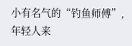小有名气的“钓鱼师傅”,年轻人来